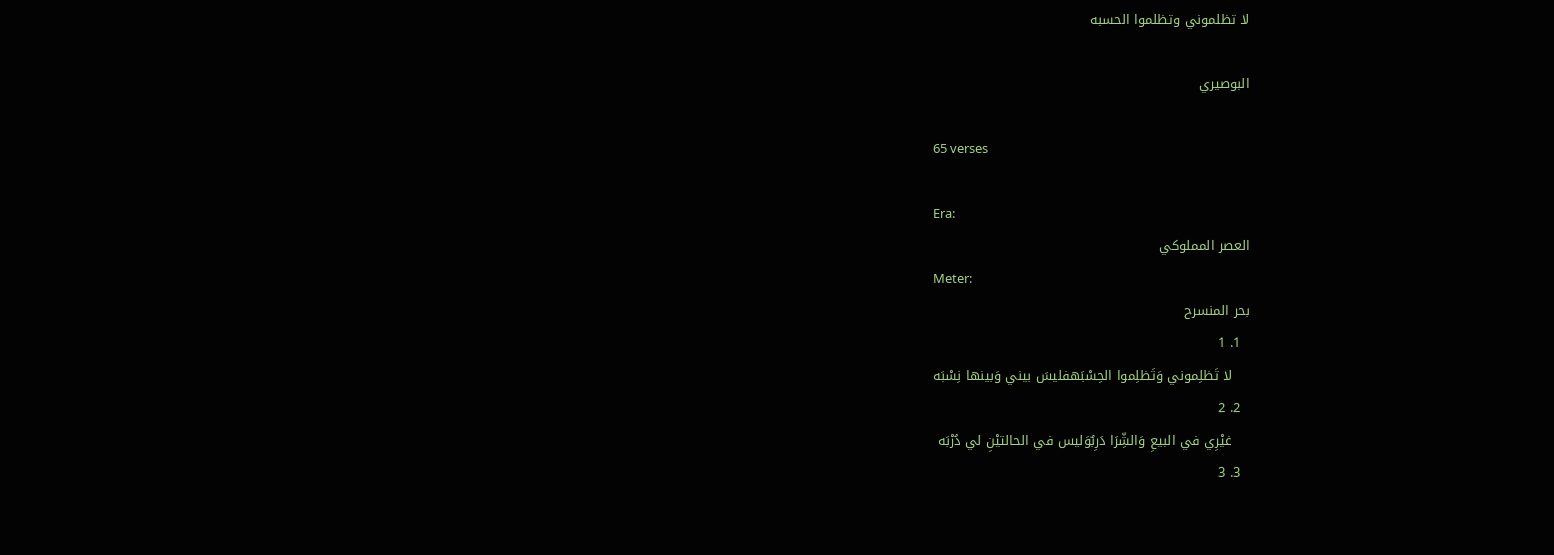لا تظلموني وتظلموا الحسبه

البوصيري

65 verses

Era:
العصر المملوكي
Meter:
بحر المنسرح
  1. 1
    لا تَظلِموني وَتَظلِموا الحِسْبَهفليسَ بيني وَبينها نِسْبَه
  2. 2
    غيْرِي في البيعِ وَالشِّرَا دَرِبٌوَليس في الحالتيْنِ لي دُرْبَه
  3. 3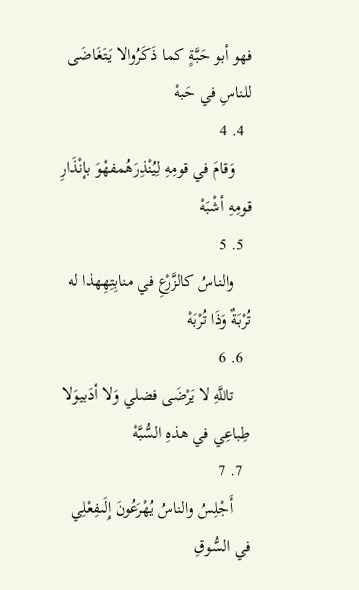فهو أبو حَبَّةٍ كما ذَكَرُوالا يَتَغَاضَى للناسِ في حَبهْ
  4. 4
    وَقامَ في قومِهِ لِيُنْذِرَهُمفهْوَ بإنْذَارِ قومِهِ أشْبَهْ
  5. 5
    والناسُ كالزَّرْعِ في منابِتِهِهذا له تُرْبَةٌ وَذَا تُرْبَهْ
  6. 6
    تاللَّهِ لا يَرْضَى فضلي وَلا أدَبيوَلا طِباعِي في هذهِ السُّبَّهْ
  7. 7
    أَجْلِسُ والناسُ يُهْرَعُونَ إِلَىفِعْلِي في السُّوقِ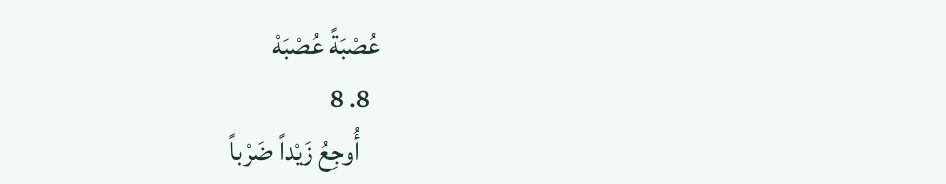عُصْبَةً عُصْبَهْ
  8. 8
    أُوجِعُ زَيْداً ضَرْباً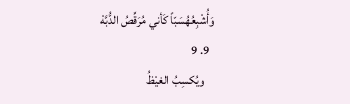وَأُشْبِعُهُسَبّاً كَأني مُرَقِّصُ الدُّبَّهْ
  9. 9
    ويُكسِبُ الغيْظُ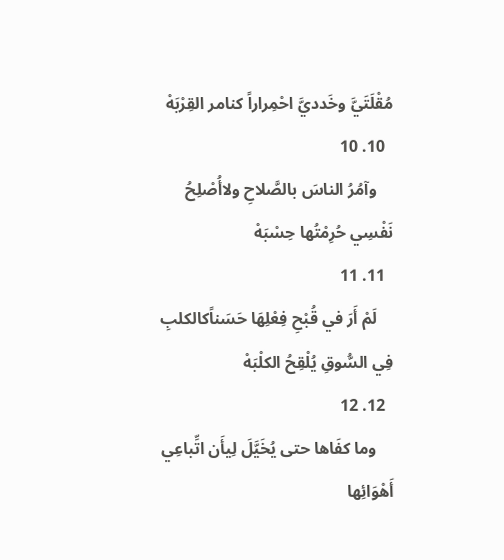مُقْلَتَيَّ وخَدديَّ احْمِراراً كنامر القِرْبَهْ
  10. 10
    وآمُرُ الناسَ بالصَّلاحِ ولاأُصْلِحُ نَفْسِي حُرِمْتُها حِسْبَهْ
  11. 11
    لَمْ أَرَ في قُبْحِ فِعْلِهَا حَسَناًكالكلبِ فِي السُّوقِ يُلْقِحُ الكلْبَهْ
  12. 12
    وما كفَاها حتى يُخَيَّلَ لِيأَن اتِّباعِي أَهْوَائِها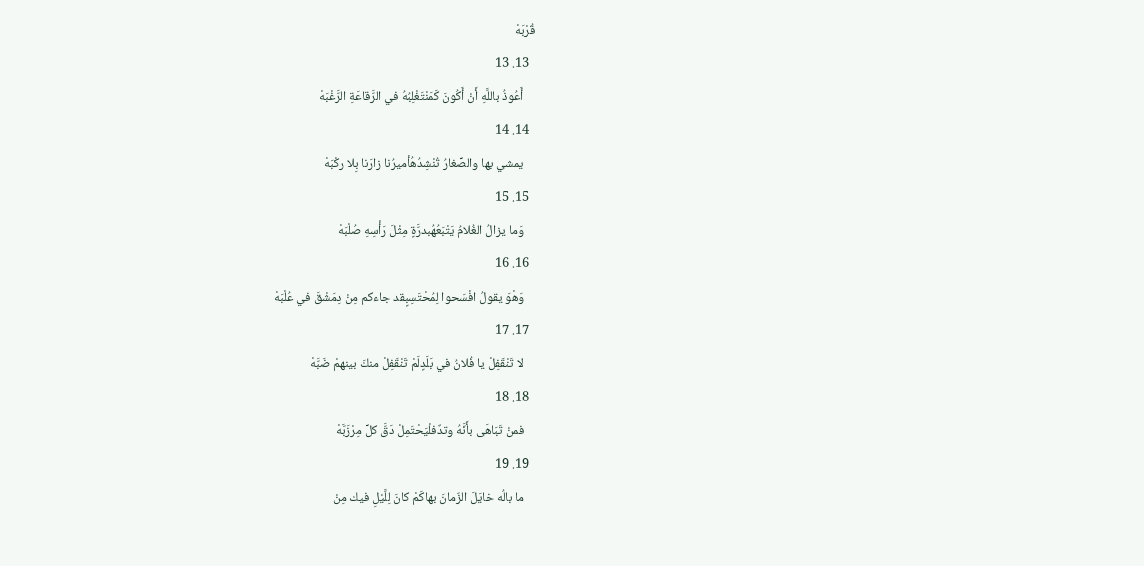قُرْبَهْ
  13. 13
    أَعُوذُ باللَّهِ أَنْ أَكُونَ كَمَنْتَغْلِبُهُ في الرَّقاعَةِ الرَّغْبَهْ
  14. 14
    يمشي بها والصِّغارُ تُنْشِدُهُأميرُنا زارَنا بِلا ركْبَهْ
  15. 15
    وَما يزالُ الغُلامُ يَتْبَعُهُبدرَّةٍ مِثْلَ رَأْسِهِ صُلْبَهْ
  16. 16
    وَهْوَ يقولُ افْسَحوا لِمُحْتَسِبٍقد جاءكم مِنْ دِمَشْقَ في عُلْبَهْ
  17. 17
    لا تَنْقَفِلْ يا فُلانُ في بَلَدٍلَمْ تَنْقَفِلْ منكَ بينهمْ ضَبَّهْ
  18. 18
    فمنْ تَبَاهَى بأَنَّهُ وتدٌفلْيَحْتَمِلْ دَقَّ كلِّ مِرْزَبَّهْ
  19. 19
    ما بالُه خايَلَ الزّمانَ بهاكَمْ كانَ لِلَّيْلِ فيك مِنْ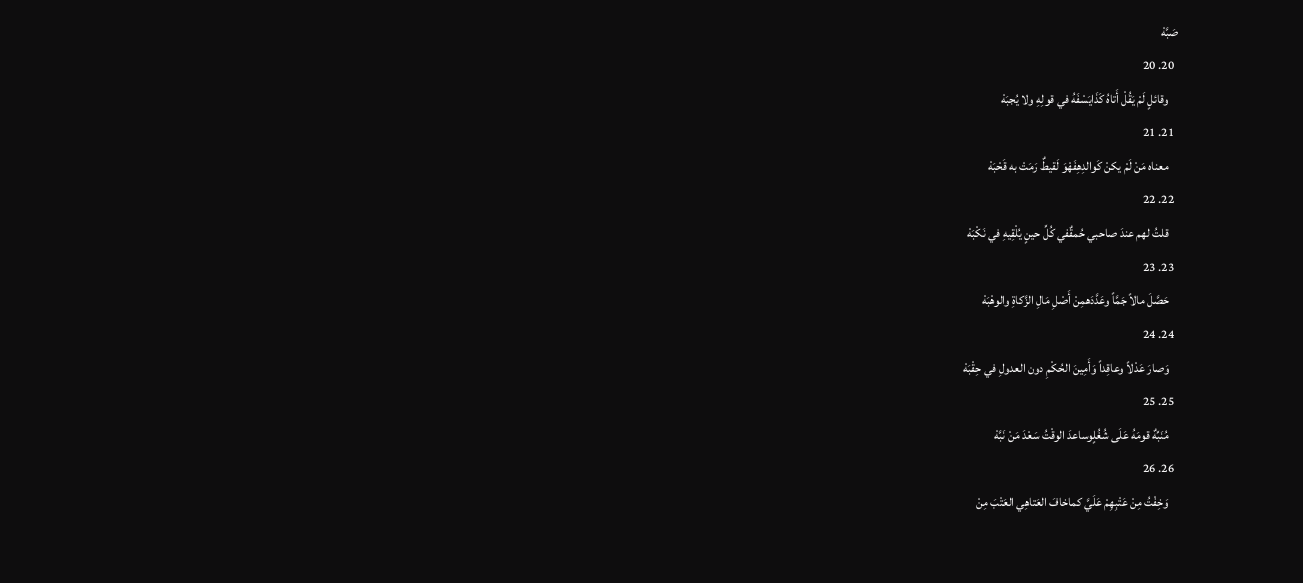صَبَّهْ
  20. 20
    وقائلٍ لَمْ يَقُلْ أَتاهُ كَذَايَسْفَهُ في قولِهِ ولا يُجبَهْ
  21. 21
    معناه مَنْ لَمْ يكنْ كَوالدِهِفَهْوَ لَقيطٌ رَمَتْ به قَحْبَهْ
  22. 22
    قلتُ لهم عندَ صاحبي حُمقٌفي كُلِّ حينٍ يُلْقِيهِ في نَكْبَهْ
  23. 23
    حَصَّلَ مالاً جَمَّاً وعَدَّدَهمِنْ أَصْلِ مَالِ الزَّكاةِ والوهْبَهْ
  24. 24
    وَصارَ عَدْلاً وعاقِداً وَأَمِينَ الحُكْمِ دون العدولِ في حِقْبَهْ
  25. 25
    مُنَبِّهٌ قومَهُ عَلَى شُغُلٍوساعدَ الوقْتُ سَعْدَ مَنْ نَبَّهْ
  26. 26
    وَخِفْتُ مِنْ عَتْبِهِمْ عَلَيَّ كماخافَ العَتاهِي العَتْبَ مِنْ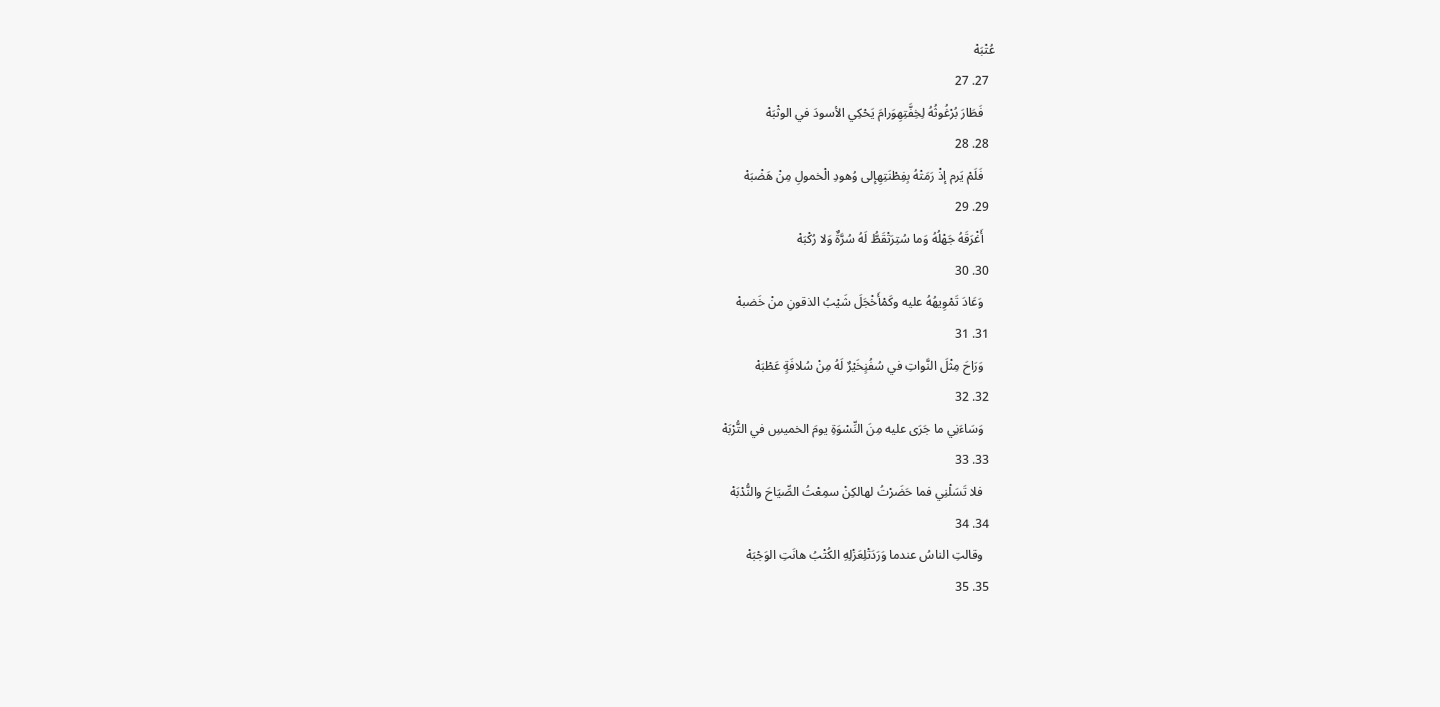عُتْبَهْ
  27. 27
    فَطَارَ بُرْغُوثُهُ لِخِفَّتِهِوَرامَ يَحْكِي الأسودَ في الوثْبَهْ
  28. 28
    فَلَمْ يَرم إذْ رَمَتْهُ بِفِطْنَتِهِإلى وُهودِ الْخمولِ مِنْ هَضْبَهْ
  29. 29
    أَغْرَقَهُ جَهْلُهُ وَما سُتِرَتْقَطُّ لَهُ سُرَّةٌ وَلا رُكْبَهْ
  30. 30
    وَعَادَ تَمْوِيهُهُ عليه وكَمْأَخْجَلَ شَيْبُ الذقونِ منْ خَضبهْ
  31. 31
    وَرَاحَ مِثْلَ النَّواتِ في سُفُنٍخَيْرٌ لَهُ مِنْ سُلافَةٍ عَطْبَهْ
  32. 32
    وَسَاءَنِي ما جَرَى عليه مِنَ النِّسْوَةِ يومَ الخميسِ في التُّرْبَهْ
  33. 33
    فلا تَسَلْنِي فما حَضَرْتُ لهالكِنْ سمِعْتُ الصِّيَاحَ والنُّدْبَهْ
  34. 34
    وقالتِ الناسُ عندما وَرَدَتْلِعَزْلِهِ الكُتْبُ هانَتِ الوَجْبَهْ
  35. 35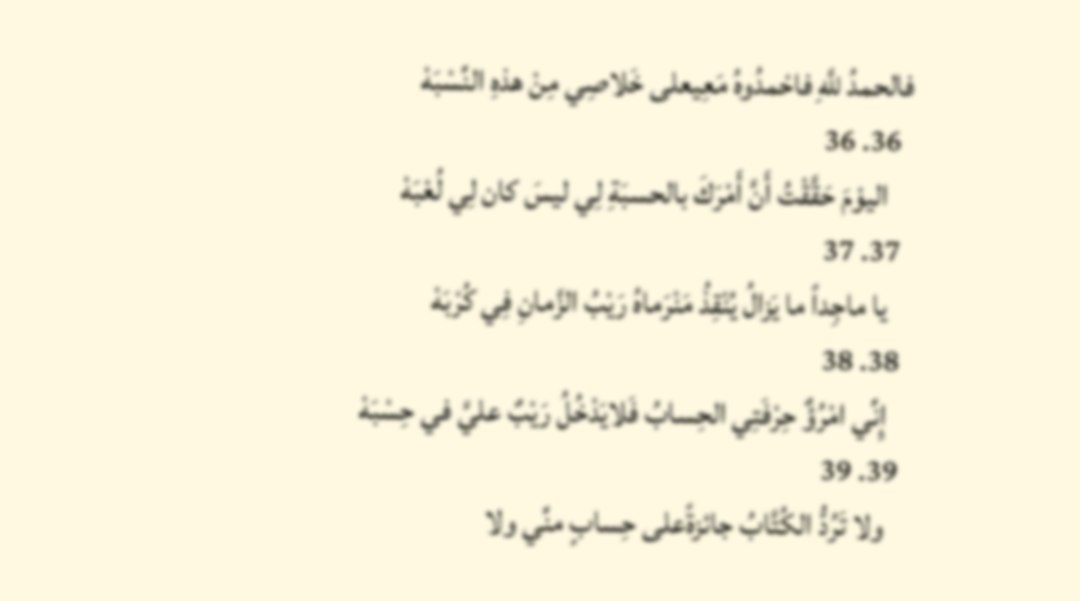فالحمدُ للَّهِ فاحْمدُوهُ مَعِيعلى خَلاصِي مِنْ هذهِ النِّسْبَهْ
  36. 36
    اليوْمَ حَقَّقْتُ أَنَّ أَمْرَكَ بالحسبَةِ لِي ليسَ كان لِي لُعْبَهْ
  37. 37
    يا ماجِداً ما يَزالُ يُنْقِذُ مَنْرَماهُ رَيْبُ الزَّمانِ فِي كُرْبَهْ
  38. 38
    إِنِّي امْرُؤٌ حِرْفَتِي الحِسابُ فَلايَدْخُلُ رَيْبٌ عليَّ في حِسْبَهْ
  39. 39
    ولا تَرُدُّ الكُتَّابُ جائزةًعلى حِسابٍ منِّي ولا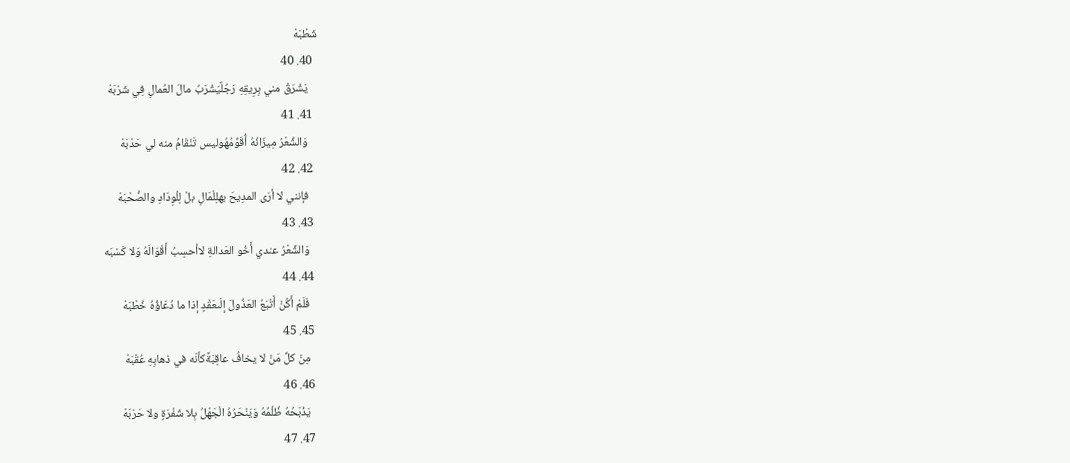شَطْبَهْ
  40. 40
    يَشْرَقُ مني بِرِيقِهِ رَجُلٌيَشْرَبُ مالَ العُمالِ فِي شَرْبَهْ
  41. 41
    وَالشِّعْرُ مِيزَانُهُ أُقَوِّمُهُوليس تَنْقَامُ منه لي حَدْبَهْ
  42. 42
    فإنني لا أرَى المدِيحَ بهلِلْمَالِ بلْ لِلْوِدَادِ والصُّحْبَهْ
  43. 43
    وَالشِّعْرُ عندي أَخُو العَدالةِ لاأحسِبُ أَقْوَالَهُ وَلا كَسْبَه
  44. 44
    فَلَمْ أَكُنْ أَتْبَعُ العَذُولَ إلَىعَقْدٍ إذا ما دُعَاؤُهُ خُطْبَهْ
  45. 45
    مِنْ كلِّ مَنْ لا يخافُ عاقِبَةًكأنّه في ذهابِهِ عُقْبَهْ
  46. 46
    يَذْبَحُهُ ظُلْمُهُ وَيَنْحَرُهُ الْجَهْلُ بِلا شَفْرَةٍ ولا حَرْبَهْ
  47. 47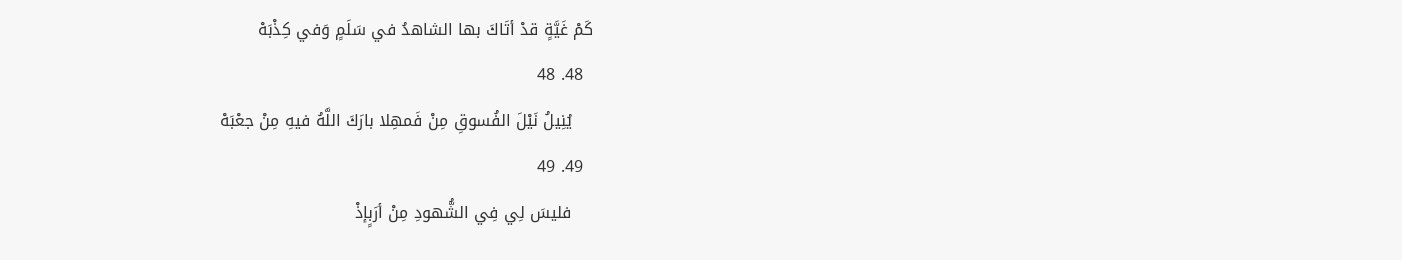كَمْ غَيَّةٍ قدْ أتَاكَ بها الشاهدُ في سَلَمٍ وَفي كِذْبَهْ
  48. 48
    يُنِيلُ نَيْلَ الفُسوقِ مِنْ فَمهِلا بارَكَ اللَّهُ فيهِ مِنْ جعْبَهْ
  49. 49
    فليسَ لِي فِي الشُّهودِ مِنْ أرَبٍإذْ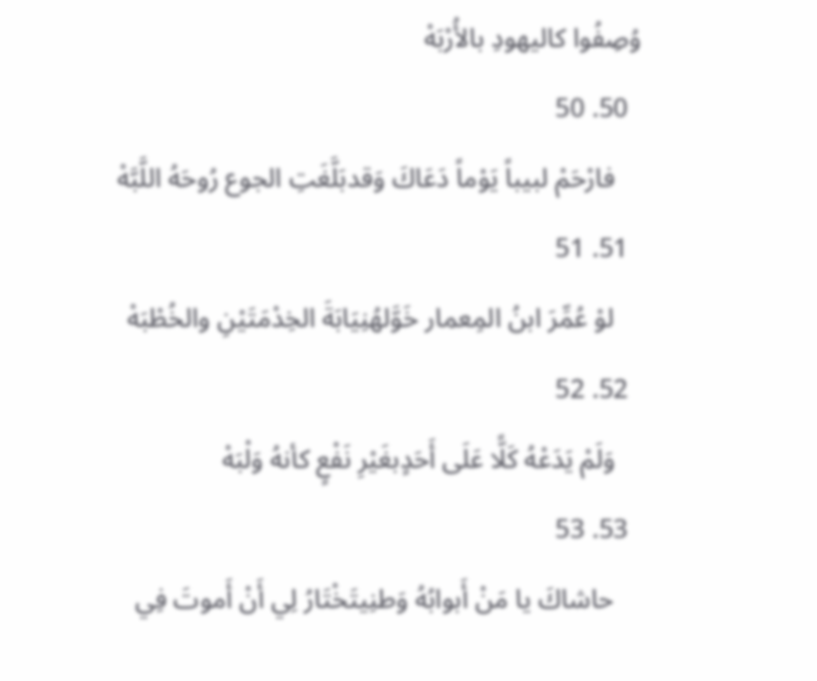وُصِفُوا كاليهودِ بالأُرْبَهْ
  50. 50
    فارْحَمْ لبيباً يَوْماً دَعَاكَ وَقدبَلَّغَتِ الجوع رُوحَهُ اللَّبَّهْ
  51. 51
    لوْ عُمِّرَ ابنُ المِعمار خَوَّلهُنِيَابَةَ الخِدْمَتَيْنِ والخُطْبَهْ
  52. 52
    وَلَمْ يَدَعْهُ كَلًّا عَلَى أَحَدٍبغَيْرِ نَفْعٍ كأنهُ وَلْبَهْ
  53. 53
    حاشاكَ يا مَنْ أَبوابُهُ وَطنِيتَخْتَارُ لِي أَنْ أَموتَ فِي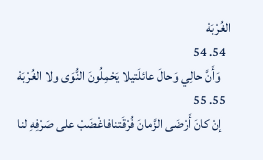الغُرْبَهْ
  54. 54
    وَأَنَّ حالِي وَحالَ عائلَتيلا يَحْمِلُونَ النُّوَى ولا الغُرْبَهْ
  55. 55
    إنْ كانَ أَرْضَى الزَّمانَ فُرْقَتنافاغْضَبْ على صَرْفِهِ لنا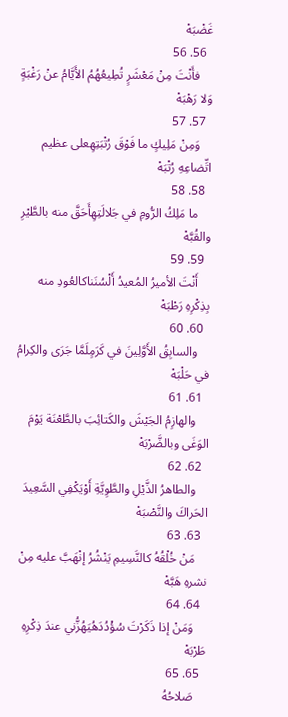غَضْبَهْ
  56. 56
    فأَنْتَ مِنْ مَعْشَرٍ تُطِيعُهُمُ الأَيَّامُ عنْ رَغْبَةٍ وَلا رَهْبَهْ
  57. 57
    وَمِنْ مَلِيكٍ ما فَوْقَ رُتْبَتِهِعلى عظيم اتِّضاعِهِ رُتْبَهْ
  58. 58
    ما مَلِكُ الرُّومِ في جَلالَتِهِأَحَقَّ منه بالطَّيْرِ والقُبَّهْ
  59. 59
    أَنْتَ الأميرُ المُعيدُ أَلْسُنَناكالعُودِ منه بِذِكْرِهِ رَطْبَهْ
  60. 60
    والسابِقُ الأَوَّلِينَ في كَرَمٍلَمَّا جَرَى والكِرامُ في حَلْبَهْ
  61. 61
    والهازِمُ الجَيْشَ والكَتائِبَ بالطَّعْنَة يَوْمَ الوَغَى وبالضَّرْبَهْ
  62. 62
    والطاهرُ الذَّيْلِ والطَّوِيَّةِ أَوْيَكْفِي السَّعِيدَ الحَراكَ والنَّصْبَهْ
  63. 63
    مَنْ خُلْقُهُ كالنَّسِيمِ يَنْشُرُ إنْهَبَّ عليه مِنْ نشرهِ هَبَّهْ
  64. 64
    وَمَنْ إذا ذَكَرْتَ سُؤْدُدَهُيَهُزُّني عندَ ذِكْرِهِ طَرْبَهْ
  65. 65
    صَلاحُهُ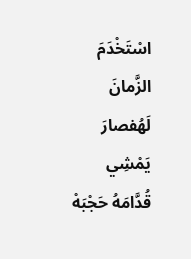اسْتَخْدَمَ الزَّمانَ لَهُفصارَ يَمْشِي قُدَّامَهُ حَجْبَهْ